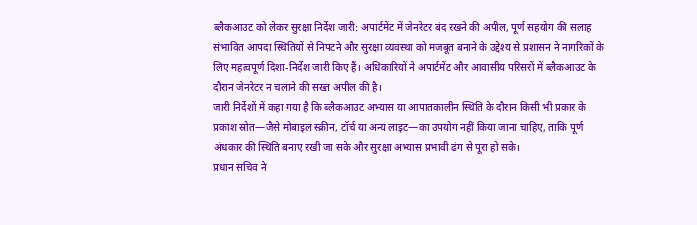ब्लैकआउट को लेकर सुरक्षा निर्देश जारी: अपार्टमेंट में जेनरेटर बंद रखने की अपील, पूर्ण सहयोग की सलाह
संभावित आपदा स्थितियों से निपटने और सुरक्षा व्यवस्था को मजबूत बनाने के उद्देश्य से प्रशासन ने नागरिकों के लिए महत्वपूर्ण दिशा-निर्देश जारी किए हैं। अधिकारियों ने अपार्टमेंट और आवासीय परिसरों में ब्लैकआउट के दौरान जेनरेटर न चलाने की सख्त अपील की है।
जारी निर्देशों में कहा गया है कि ब्लैकआउट अभ्यास या आपातकालीन स्थिति के दौरान किसी भी प्रकार के प्रकाश स्रोत—जैसे मोबाइल स्क्रीन, टॉर्च या अन्य लाइट—का उपयोग नहीं किया जाना चाहिए, ताकि पूर्ण अंधकार की स्थिति बनाए रखी जा सके और सुरक्षा अभ्यास प्रभावी ढंग से पूरा हो सके।
प्रधान सचिव ने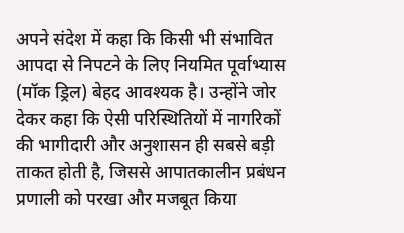अपने संदेश में कहा कि किसी भी संभावित आपदा से निपटने के लिए नियमित पूर्वाभ्यास (मॉक ड्रिल) बेहद आवश्यक है। उन्होंने जोर देकर कहा कि ऐसी परिस्थितियों में नागरिकों की भागीदारी और अनुशासन ही सबसे बड़ी ताकत होती है, जिससे आपातकालीन प्रबंधन प्रणाली को परखा और मजबूत किया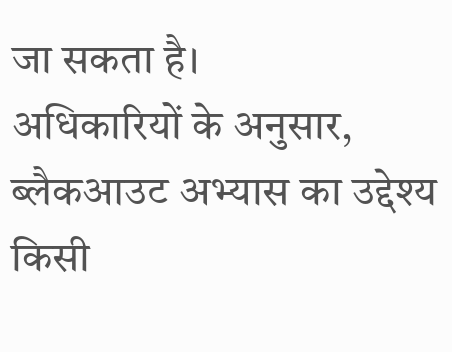जा सकता है।
अधिकारियों के अनुसार, ब्लैकआउट अभ्यास का उद्देश्य किसी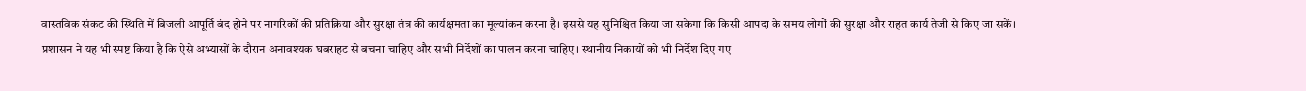वास्तविक संकट की स्थिति में बिजली आपूर्ति बंद होने पर नागरिकों की प्रतिक्रिया और सुरक्षा तंत्र की कार्यक्षमता का मूल्यांकन करना है। इससे यह सुनिश्चित किया जा सकेगा कि किसी आपदा के समय लोगों की सुरक्षा और राहत कार्य तेजी से किए जा सकें।
प्रशासन ने यह भी स्पष्ट किया है कि ऐसे अभ्यासों के दौरान अनावश्यक घबराहट से बचना चाहिए और सभी निर्देशों का पालन करना चाहिए। स्थानीय निकायों को भी निर्देश दिए गए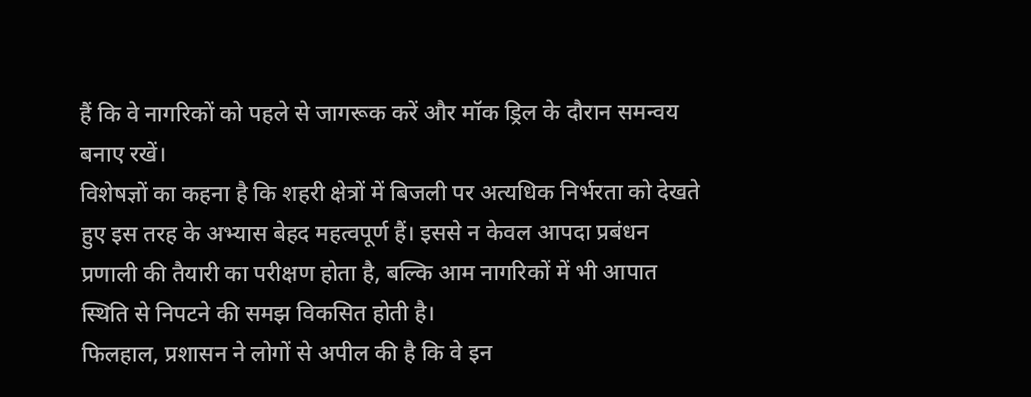हैं कि वे नागरिकों को पहले से जागरूक करें और मॉक ड्रिल के दौरान समन्वय बनाए रखें।
विशेषज्ञों का कहना है कि शहरी क्षेत्रों में बिजली पर अत्यधिक निर्भरता को देखते हुए इस तरह के अभ्यास बेहद महत्वपूर्ण हैं। इससे न केवल आपदा प्रबंधन प्रणाली की तैयारी का परीक्षण होता है, बल्कि आम नागरिकों में भी आपात स्थिति से निपटने की समझ विकसित होती है।
फिलहाल, प्रशासन ने लोगों से अपील की है कि वे इन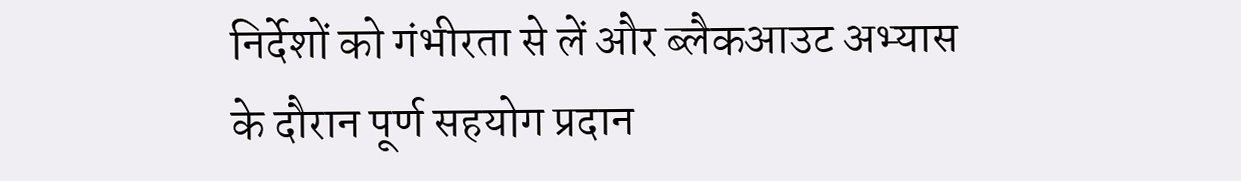निर्देशों को गंभीरता से लें और ब्लैकआउट अभ्यास के दौरान पूर्ण सहयोग प्रदान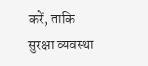करें, ताकि सुरक्षा व्यवस्था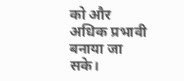को और अधिक प्रभावी बनाया जा सके।